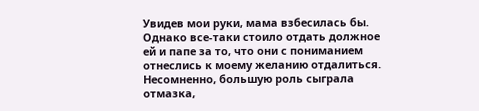Увидев мои руки, мама взбесилась бы. Однако все-таки стоило отдать должное ей и папе за то, что они с пониманием отнеслись к моему желанию отдалиться. Несомненно, большую роль сыграла отмазка,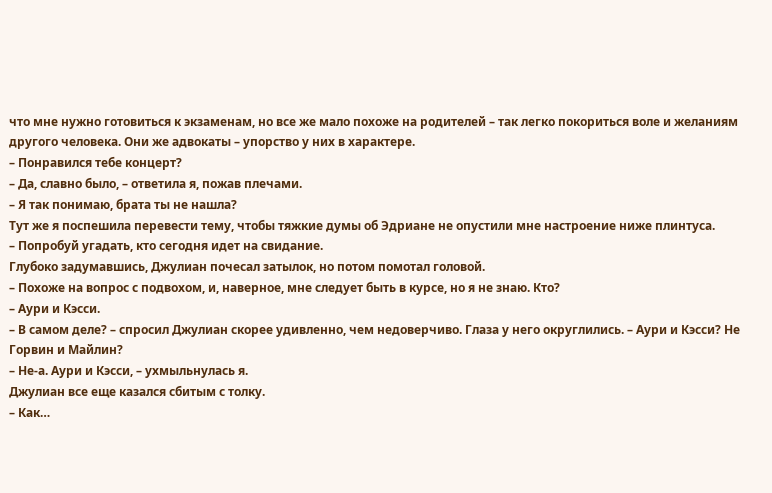что мне нужно готовиться к экзаменам, но все же мало похоже на родителей – так легко покориться воле и желаниям другого человека. Они же адвокаты – упорство у них в характере.
– Понравился тебе концерт?
– Да, славно было, – ответила я, пожав плечами.
– Я так понимаю, брата ты не нашла?
Тут же я поспешила перевести тему, чтобы тяжкие думы об Эдриане не опустили мне настроение ниже плинтуса.
– Попробуй угадать, кто сегодня идет на свидание.
Глубоко задумавшись, Джулиан почесал затылок, но потом помотал головой.
– Похоже на вопрос с подвохом, и, наверное, мне следует быть в курсе, но я не знаю. Кто?
– Аури и Кэсси.
– В самом деле? – спросил Джулиан скорее удивленно, чем недоверчиво. Глаза у него округлились. – Аури и Кэсси? Не Горвин и Майлин?
– Не-а. Аури и Кэсси, – ухмыльнулась я.
Джулиан все еще казался сбитым с толку.
– Как…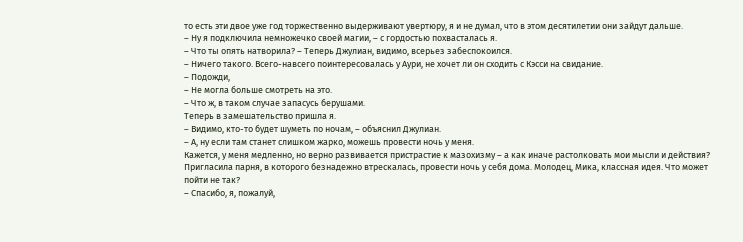то есть эти двое уже год торжественно выдерживают увертюру, я и не думал, что в этом десятилетии они зайдут дальше.
– Ну я подключила немножечко своей магии, – с гордостью похвасталась я.
– Что ты опять натворила? – Теперь Джулиан, видимо, всерьез забеспокоился.
– Ничего такого. Всего-навсего поинтересовалась у Аури, не хочет ли он сходить с Кэсси на свидание.
– Подожди,
– Не могла больше смотреть на это.
– Что ж, в таком случае запасусь берушами.
Теперь в замешательство пришла я.
– Видимо, кто-то будет шуметь по ночам, – объяснил Джулиан.
– А, ну если там станет слишком жарко, можешь провести ночь у меня.
Кажется, у меня медленно, но верно развивается пристрастие к мазохизму – а как иначе растолковать мои мысли и действия? Пригласила парня, в которого безнадежно втрескалась, провести ночь у себя дома. Молодец, Мика, классная идея. Что может пойти не так?
– Спасибо, я, пожалуй,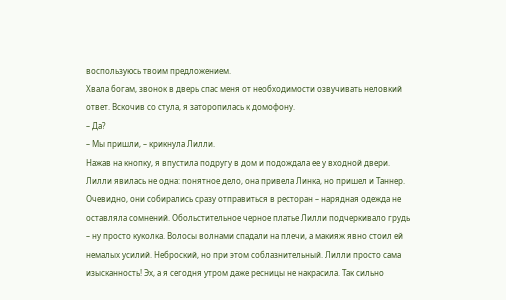воспользуюсь твоим предложением.
Хвала богам, звонок в дверь спас меня от необходимости озвучивать неловкий ответ. Вскочив со стула, я заторопилась к домофону.
– Да?
– Мы пришли, – крикнула Лилли.
Нажав на кнопку, я впустила подругу в дом и подождала ее у входной двери.
Лилли явилась не одна: понятное дело, она привела Линка, но пришел и Таннер. Очевидно, они собирались сразу отправиться в ресторан – нарядная одежда не оставляла сомнений. Обольстительное черное платье Лилли подчеркивало грудь – ну просто куколка. Волосы волнами спадали на плечи, а макияж явно стоил ей немалых усилий. Неброский, но при этом соблазнительный. Лилли просто сама изысканность! Эх, а я сегодня утром даже ресницы не накрасила. Так сильно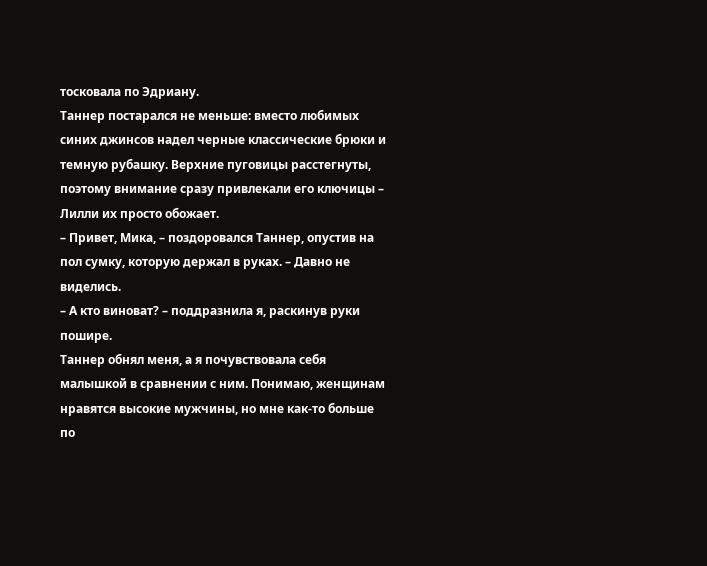тосковала по Эдриану.
Таннер постарался не меньше: вместо любимых синих джинсов надел черные классические брюки и темную рубашку. Верхние пуговицы расстегнуты, поэтому внимание сразу привлекали его ключицы – Лилли их просто обожает.
– Привет, Мика, – поздоровался Таннер, опустив на пол сумку, которую держал в руках. – Давно не виделись.
– А кто виноват? – поддразнила я, раскинув руки пошире.
Таннер обнял меня, а я почувствовала себя малышкой в сравнении с ним. Понимаю, женщинам нравятся высокие мужчины, но мне как-то больше по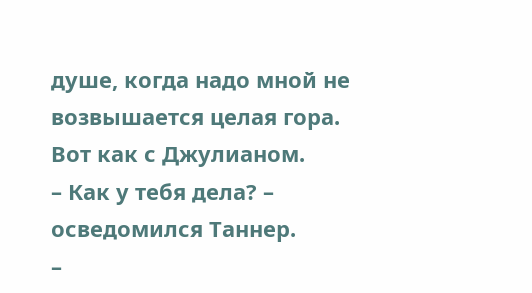душе, когда надо мной не возвышается целая гора. Вот как с Джулианом.
– Как у тебя дела? – осведомился Таннер.
–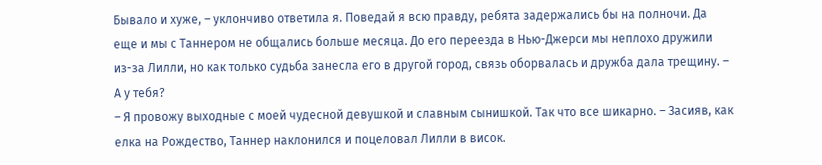Бывало и хуже, – уклончиво ответила я. Поведай я всю правду, ребята задержались бы на полночи. Да еще и мы с Таннером не общались больше месяца. До его переезда в Нью-Джерси мы неплохо дружили из-за Лилли, но как только судьба занесла его в другой город, связь оборвалась и дружба дала трещину. – А у тебя?
– Я провожу выходные с моей чудесной девушкой и славным сынишкой. Так что все шикарно. – Засияв, как елка на Рождество, Таннер наклонился и поцеловал Лилли в висок.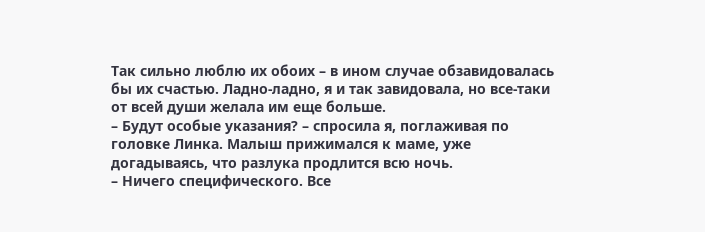Так сильно люблю их обоих – в ином случае обзавидовалась бы их счастью. Ладно-ладно, я и так завидовала, но все-таки от всей души желала им еще больше.
– Будут особые указания? – спросила я, поглаживая по головке Линка. Малыш прижимался к маме, уже догадываясь, что разлука продлится всю ночь.
– Ничего специфического. Все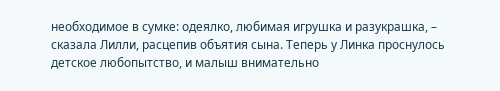необходимое в сумке: одеялко, любимая игрушка и разукрашка, – сказала Лилли, расцепив объятия сына. Теперь у Линка проснулось детское любопытство, и малыш внимательно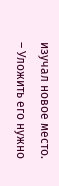изучал новое место. – Уложить его нужно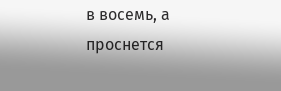в восемь, а проснется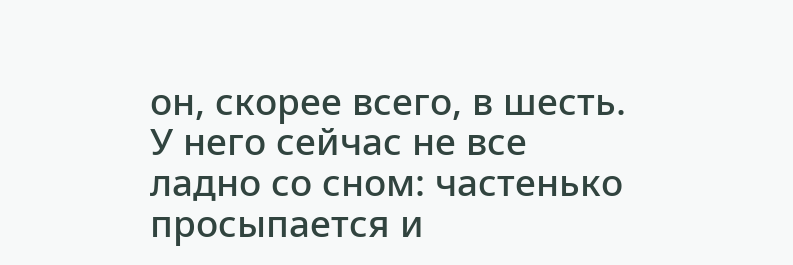он, скорее всего, в шесть. У него сейчас не все ладно со сном: частенько просыпается и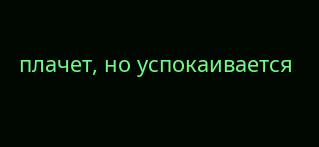плачет, но успокаивается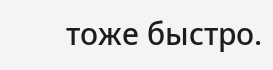тоже быстро.